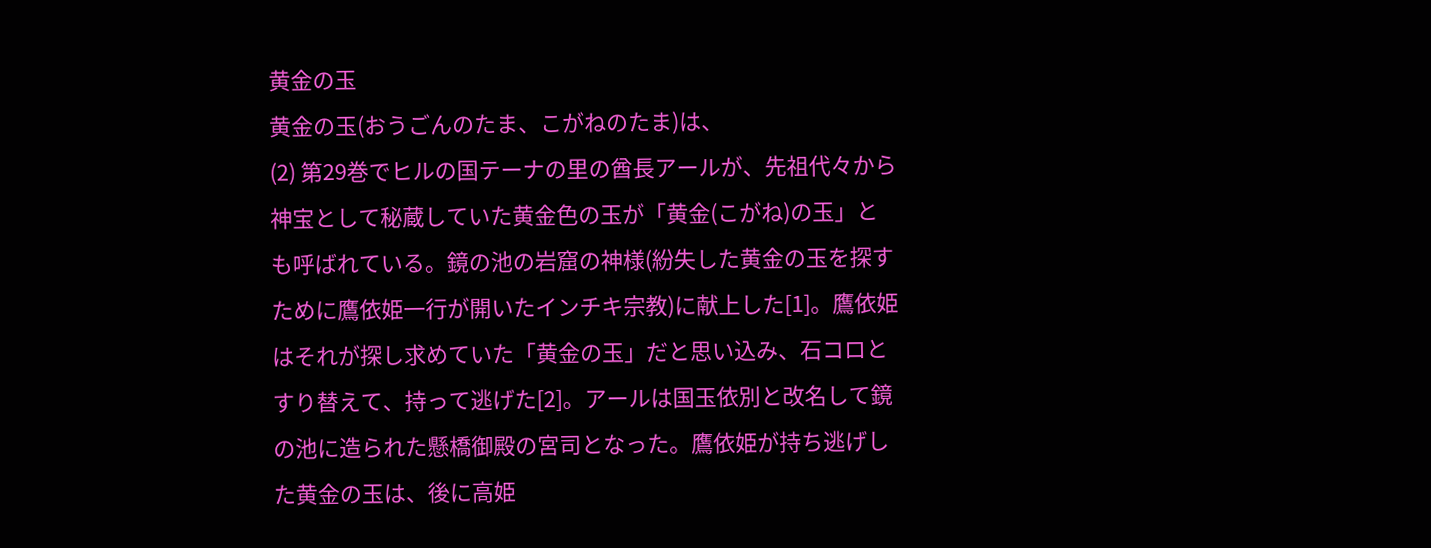黄金の玉
黄金の玉(おうごんのたま、こがねのたま)は、
(2) 第29巻でヒルの国テーナの里の酋長アールが、先祖代々から神宝として秘蔵していた黄金色の玉が「黄金(こがね)の玉」とも呼ばれている。鏡の池の岩窟の神様(紛失した黄金の玉を探すために鷹依姫一行が開いたインチキ宗教)に献上した[1]。鷹依姫はそれが探し求めていた「黄金の玉」だと思い込み、石コロとすり替えて、持って逃げた[2]。アールは国玉依別と改名して鏡の池に造られた懸橋御殿の宮司となった。鷹依姫が持ち逃げした黄金の玉は、後に高姫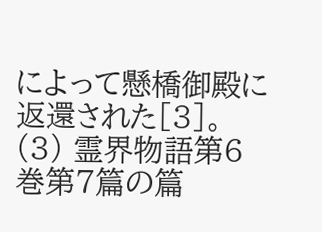によって懸橋御殿に返還された[3]。
(3) 霊界物語第6巻第7篇の篇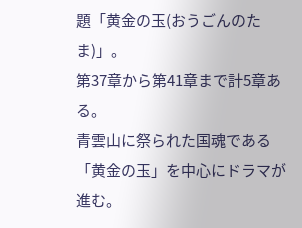題「黄金の玉(おうごんのたま)」。
第37章から第41章まで計5章ある。
青雲山に祭られた国魂である「黄金の玉」を中心にドラマが進む。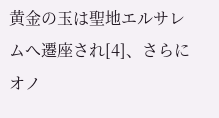黄金の玉は聖地エルサレムへ遷座され[4]、さらにオノ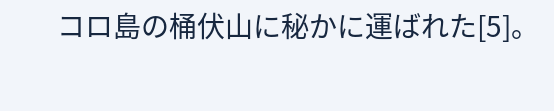コロ島の桶伏山に秘かに運ばれた[5]。